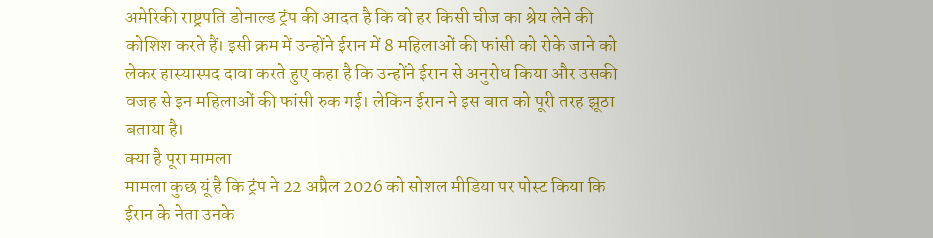अमेरिकी राष्ट्रपति डोनाल्ड ट्रंप की आदत है कि वो हर किसी चीज का श्रेय लेने की कोशिश करते हैं। इसी क्रम में उन्होंने ईरान में 8 महिलाओं की फांसी को रोके जाने को लेकर हास्यास्पद दावा करते हुए कहा है कि उन्होंने ईरान से अनुरोध किया और उसकी वजह से इन महिलाओं की फांसी रुक गई। लेकिन ईरान ने इस बात को पूरी तरह झूठा बताया है।
क्या है पूरा मामला
मामला कुछ यूं है कि ट्रंप ने 22 अप्रैल 2026 को सोशल मीडिया पर पोस्ट किया कि ईरान के नेता उनके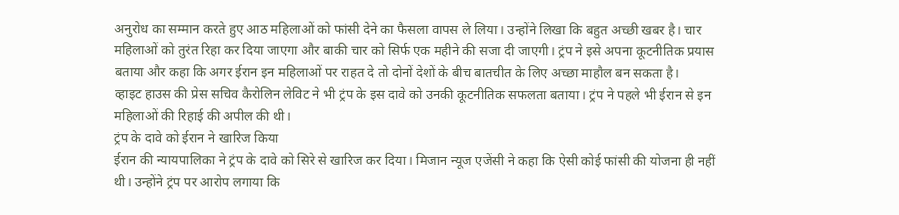अनुरोध का सम्मान करते हुए आठ महिलाओं को फांसी देने का फैसला वापस ले लिया। उन्होंने लिखा कि बहुत अच्छी खबर है। चार महिलाओं को तुरंत रिहा कर दिया जाएगा और बाकी चार को सिर्फ एक महीने की सजा दी जाएगी। ट्रंप ने इसे अपना कूटनीतिक प्रयास बताया और कहा कि अगर ईरान इन महिलाओं पर राहत दे तो दोनों देशों के बीच बातचीत के लिए अच्छा माहौल बन सकता है।
व्हाइट हाउस की प्रेस सचिव कैरोलिन लेविट ने भी ट्रंप के इस दावे को उनकी कूटनीतिक सफलता बताया। ट्रंप ने पहले भी ईरान से इन महिलाओं की रिहाई की अपील की थी।
ट्रंप के दावे को ईरान ने खारिज किया
ईरान की न्यायपालिका ने ट्रंप के दावे को सिरे से खारिज कर दिया। मिजान न्यूज एजेंसी ने कहा कि ऐसी कोई फांसी की योजना ही नहीं थी। उन्होंने ट्रंप पर आरोप लगाया कि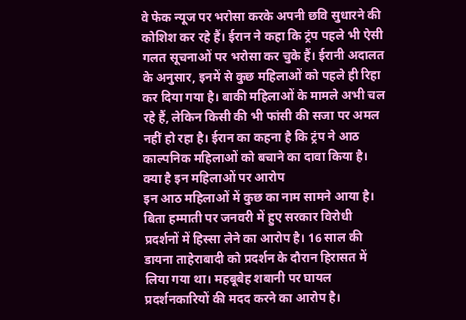वे फेक न्यूज पर भरोसा करके अपनी छवि सुधारने की कोशिश कर रहे हैं। ईरान ने कहा कि ट्रंप पहले भी ऐसी गलत सूचनाओं पर भरोसा कर चुके हैं। ईरानी अदालत के अनुसार, इनमें से कुछ महिलाओं को पहले ही रिहा कर दिया गया है। बाकी महिलाओं के मामले अभी चल रहे हैं, लेकिन किसी की भी फांसी की सजा पर अमल नहीं हो रहा है। ईरान का कहना है कि ट्रंप ने आठ काल्पनिक महिलाओं को बचाने का दावा किया है।
क्या है इन महिलाओं पर आरोप
इन आठ महिलाओं में कुछ का नाम सामने आया है। बिता हम्माती पर जनवरी में हुए सरकार विरोधी प्रदर्शनों में हिस्सा लेने का आरोप है। 16 साल की डायना ताहेराबादी को प्रदर्शन के दौरान हिरासत में लिया गया था। महबूबेह शबानी पर घायल प्रदर्शनकारियों की मदद करने का आरोप है।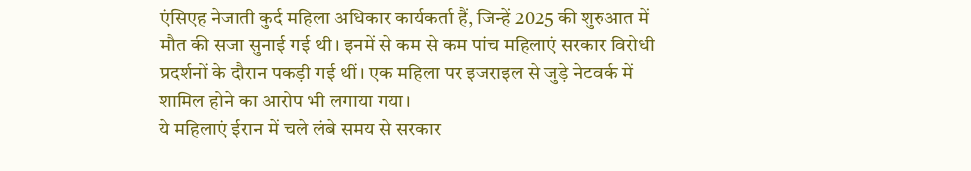एंसिएह नेजाती कुर्द महिला अधिकार कार्यकर्ता हैं, जिन्हें 2025 की शुरुआत में मौत की सजा सुनाई गई थी। इनमें से कम से कम पांच महिलाएं सरकार विरोधी प्रदर्शनों के दौरान पकड़ी गई थीं। एक महिला पर इजराइल से जुड़े नेटवर्क में शामिल होने का आरोप भी लगाया गया।
ये महिलाएं ईरान में चले लंबे समय से सरकार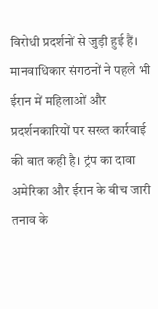विरोधी प्रदर्शनों से जुड़ी हुई हैं। मानवाधिकार संगठनों ने पहले भी ईरान में महिलाओं और प्रदर्शनकारियों पर सख्त कार्रवाई की बात कही है। ट्रंप का दावा अमेरिका और ईरान के बीच जारी तनाव के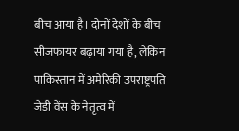बीच आया है। दोनों देशों के बीच सीजफायर बढ़ाया गया है, लेकिन पाकिस्तान में अमेरिकी उपराष्ट्रपति जेडी वेंस के नेतृत्व में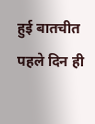हुई बातचीत पहले दिन ही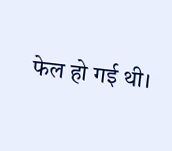फेल हो गई थी।